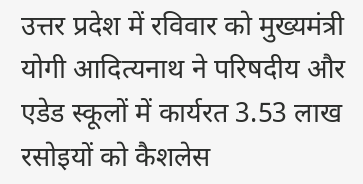उत्तर प्रदेश में रविवार को मुख्यमंत्री योगी आदित्यनाथ ने परिषदीय और एडेड स्कूलों में कार्यरत 3.53 लाख रसोइयों को कैशलेस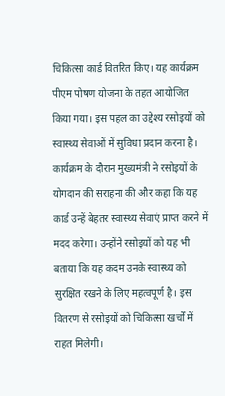चिकित्सा कार्ड वितरित किए। यह कार्यक्रम पीएम पोषण योजना के तहत आयोजित किया गया। इस पहल का उद्देश्य रसोइयों को स्वास्थ्य सेवाओं में सुविधा प्रदान करना है।
कार्यक्रम के दौरान मुख्यमंत्री ने रसोइयों के योगदान की सराहना की और कहा कि यह कार्ड उन्हें बेहतर स्वास्थ्य सेवाएं प्राप्त करने में मदद करेगा। उन्होंने रसोइयों को यह भी बताया कि यह कदम उनके स्वास्थ्य को सुरक्षित रखने के लिए महत्वपूर्ण है। इस वितरण से रसोइयों को चिकित्सा खर्चों में राहत मिलेगी।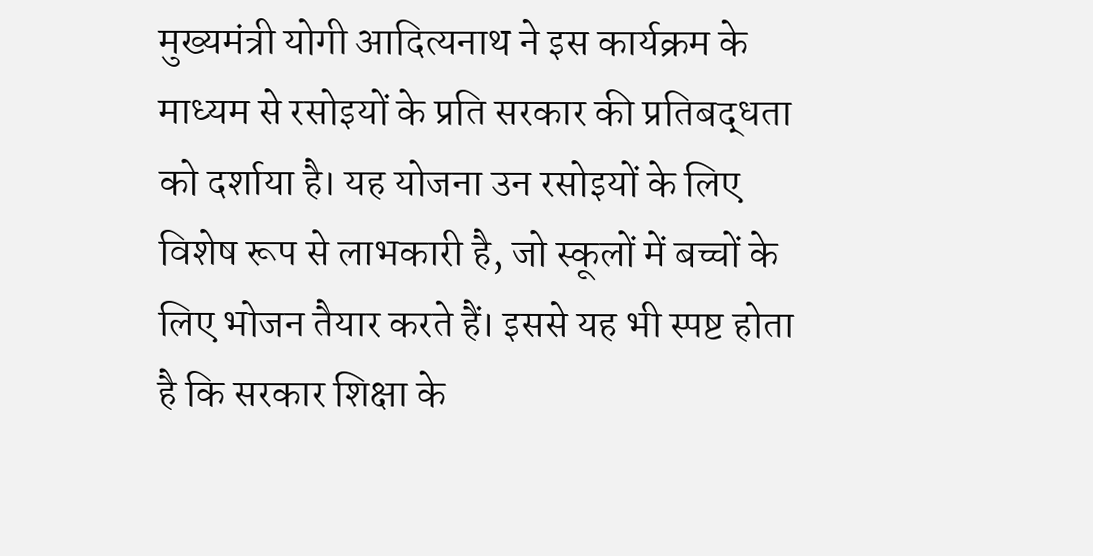मुख्यमंत्री योगी आदित्यनाथ ने इस कार्यक्रम के माध्यम से रसोइयों के प्रति सरकार की प्रतिबद्धता को दर्शाया है। यह योजना उन रसोइयों के लिए विशेष रूप से लाभकारी है, जो स्कूलों में बच्चों के लिए भोजन तैयार करते हैं। इससे यह भी स्पष्ट होता है कि सरकार शिक्षा के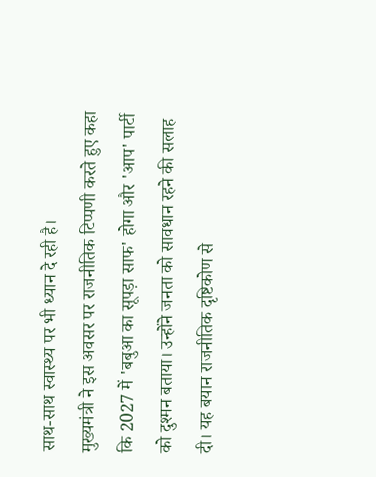साथ-साथ स्वास्थ्य पर भी ध्यान दे रही है।
मुख्यमंत्री ने इस अवसर पर राजनीतिक टिप्पणी करते हुए कहा कि 2027 में 'बबुआ का सूपड़ा साफ' होगा और 'आप' पार्टी को दुश्मन बताया। उन्होंने जनता को सावधान रहने की सलाह दी। यह बयान राजनीतिक दृष्टिकोण से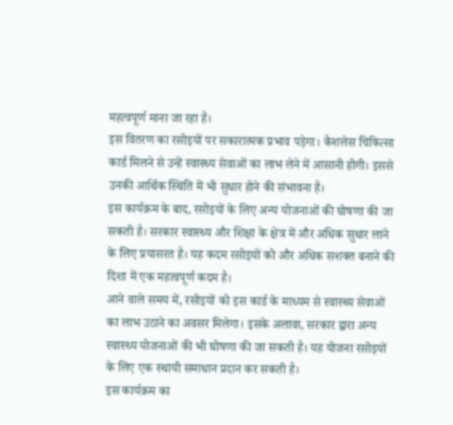महत्वपूर्ण माना जा रहा है।
इस वितरण का रसोइयों पर सकारात्मक प्रभाव पड़ेगा। कैशलेस चिकित्सा कार्ड मिलने से उन्हें स्वास्थ्य सेवाओं का लाभ लेने में आसानी होगी। इससे उनकी आर्थिक स्थिति में भी सुधार होने की संभावना है।
इस कार्यक्रम के बाद, रसोइयों के लिए अन्य योजनाओं की घोषणा की जा सकती है। सरकार स्वास्थ्य और शिक्षा के क्षेत्र में और अधिक सुधार लाने के लिए प्रयासरत है। यह कदम रसोइयों को और अधिक सशक्त बनाने की दिशा में एक महत्वपूर्ण कदम है।
आने वाले समय में, रसोइयों को इस कार्ड के माध्यम से स्वास्थ्य सेवाओं का लाभ उठाने का अवसर मिलेगा। इसके अलावा, सरकार द्वारा अन्य स्वास्थ्य योजनाओं की भी घोषणा की जा सकती है। यह योजना रसोइयों के लिए एक स्थायी समाधान प्रदान कर सकती है।
इस कार्यक्रम का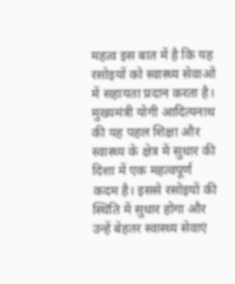महत्व इस बात में है कि यह रसोइयों को स्वास्थ्य सेवाओं में सहायता प्रदान करता है। मुख्यमंत्री योगी आदित्यनाथ की यह पहल शिक्षा और स्वास्थ्य के क्षेत्र में सुधार की दिशा में एक महत्वपूर्ण कदम है। इससे रसोइयों की स्थिति में सुधार होगा और उन्हें बेहतर स्वास्थ्य सेवाएं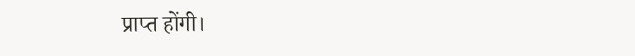प्राप्त होंगी।